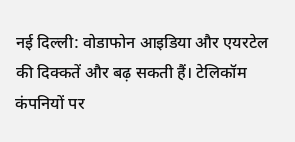नई दिल्ली: वोडाफोन आइडिया और एयरटेल की दिक्कतें और बढ़ सकती हैं। टेलिकॉम कंपनियों पर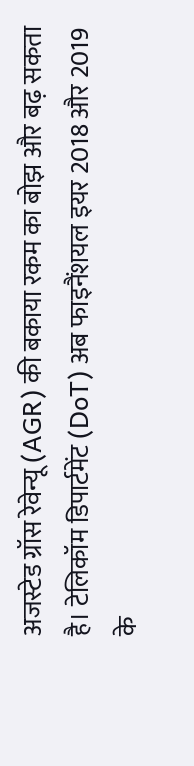अजस्टेड ग्रॉस रेवेन्यू (AGR) की बकाया रकम का बोझ और बढ़ सकता है। टेलिकॉम डिपार्टमेंट (DoT) अब फाइनैंशयल इयर 2018 और 2019 के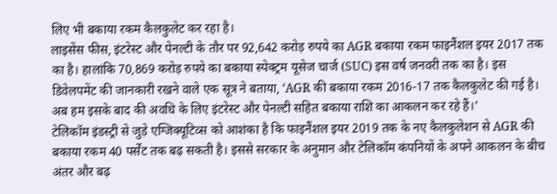लिए भी बकाया रकम कैलकुलेट कर रहा है।
लाइसेंस फीस, इंटरेस्ट और पेनल्टी के तौर पर 92,642 करोड़ रुपये का AGR बकाया रकम फाइनैंशल इयर 2017 तक का है। हालांकि 70,869 करोड़ रुपये का बकाया स्पेक्ट्रम यूसेज चार्ज (SUC) इस वर्ष जनवरी तक का है। इस डिवेलपमेंट की जानकारी रखने वाले एक सूत्र ने बताया, ‘AGR की बकाया रकम 2016-17 तक कैलकुलेट की गई है। अब हम इसके बाद की अवधि के लिए इंटरेस्ट और पेनल्टी सहित बकाया राशि का आकलन कर रहे हैं।’
टेलिकॉम इंडस्ट्री से जुड़े एग्जिक्यूटिव्स को आशंका है कि फाइनैंशल इयर 2019 तक के नए कैलकुलेशन से AGR की बकाया रकम 40 पर्सेंट तक बढ़ सकती है। इससे सरकार के अनुमान और टेलिकॉम कंपनियों के अपने आकलन के बीच अंतर और बढ़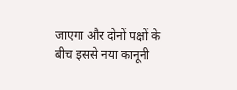जाएगा और दोनों पक्षों के बीच इससे नया कानूनी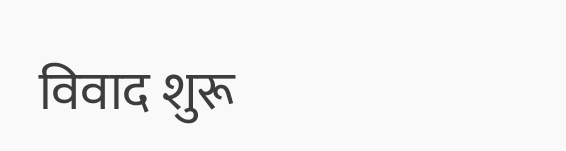विवाद शुरू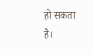हो सकता है।